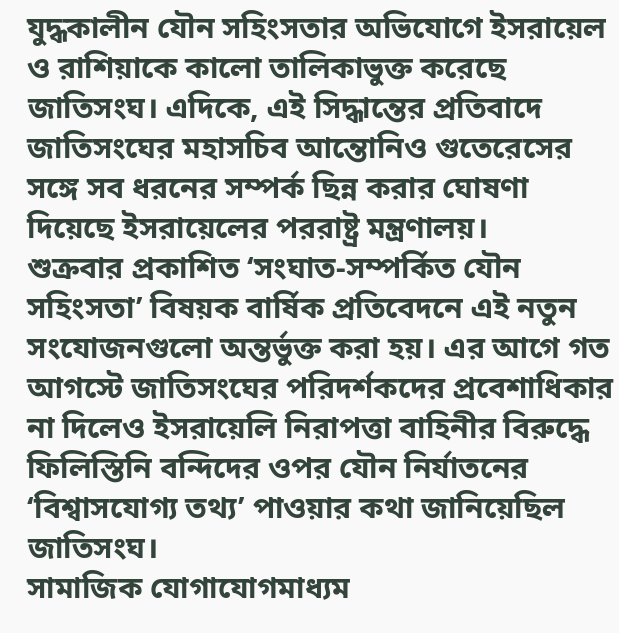যুদ্ধকালীন যৌন সহিংসতার অভিযোগে ইসরায়েল ও রাশিয়াকে কালো তালিকাভুক্ত করেছে জাতিসংঘ। এদিকে, এই সিদ্ধান্তের প্রতিবাদে জাতিসংঘের মহাসচিব আন্তোনিও গুতেরেসের সঙ্গে সব ধরনের সম্পর্ক ছিন্ন করার ঘোষণা দিয়েছে ইসরায়েলের পররাষ্ট্র মন্ত্রণালয়।
শুক্রবার প্রকাশিত ‘সংঘাত-সম্পর্কিত যৌন সহিংসতা’ বিষয়ক বার্ষিক প্রতিবেদনে এই নতুন সংযোজনগুলো অন্তর্ভুক্ত করা হয়। এর আগে গত আগস্টে জাতিসংঘের পরিদর্শকদের প্রবেশাধিকার না দিলেও ইসরায়েলি নিরাপত্তা বাহিনীর বিরুদ্ধে ফিলিস্তিনি বন্দিদের ওপর যৌন নির্যাতনের ‘বিশ্বাসযোগ্য তথ্য’ পাওয়ার কথা জানিয়েছিল জাতিসংঘ।
সামাজিক যোগাযোগমাধ্যম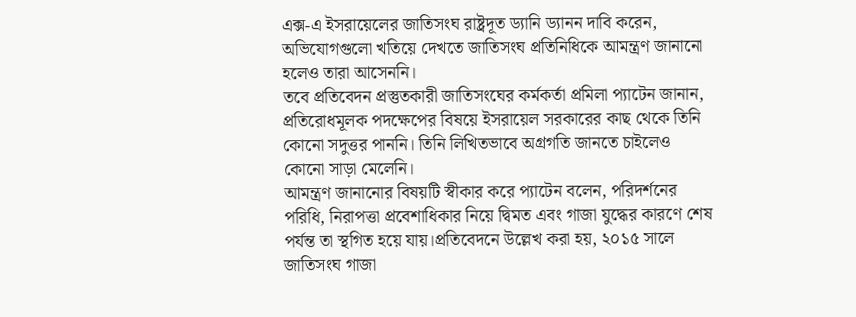এক্স-এ ইসরায়েলের জাতিসংঘ রাষ্ট্রদূত ড্যানি ড্যানন দাবি করেন, অভিযোগগুলো খতিয়ে দেখতে জাতিসংঘ প্রতিনিধিকে আমন্ত্রণ জানানো হলেও তারা আসেননি।
তবে প্রতিবেদন প্রস্তুতকারী জাতিসংঘের কর্মকর্তা প্রমিলা প্যাটেন জানান, প্রতিরোধমূলক পদক্ষেপের বিষয়ে ইসরায়েল সরকারের কাছ থেকে তিনি কোনো সদুত্তর পাননি। তিনি লিখিতভাবে অগ্রগতি জানতে চাইলেও কোনো সাড়া মেলেনি।
আমন্ত্রণ জানানোর বিষয়টি স্বীকার করে প্যাটেন বলেন, পরিদর্শনের পরিধি, নিরাপত্তা প্রবেশাধিকার নিয়ে দ্বিমত এবং গাজা যুদ্ধের কারণে শেষ পর্যন্ত তা স্থগিত হয়ে যায়।প্রতিবেদনে উল্লেখ করা হয়, ২০১৫ সালে জাতিসংঘ গাজা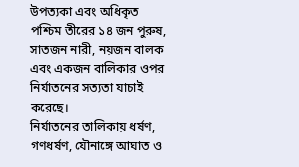উপত্যকা এবং অধিকৃত পশ্চিম তীরের ১৪ জন পুরুষ, সাতজন নারী, নয়জন বালক এবং একজন বালিকার ওপর নির্যাতনের সত্যতা যাচাই করেছে।
নির্যাতনের তালিকায় ধর্ষণ, গণধর্ষণ, যৌনাঙ্গে আঘাত ও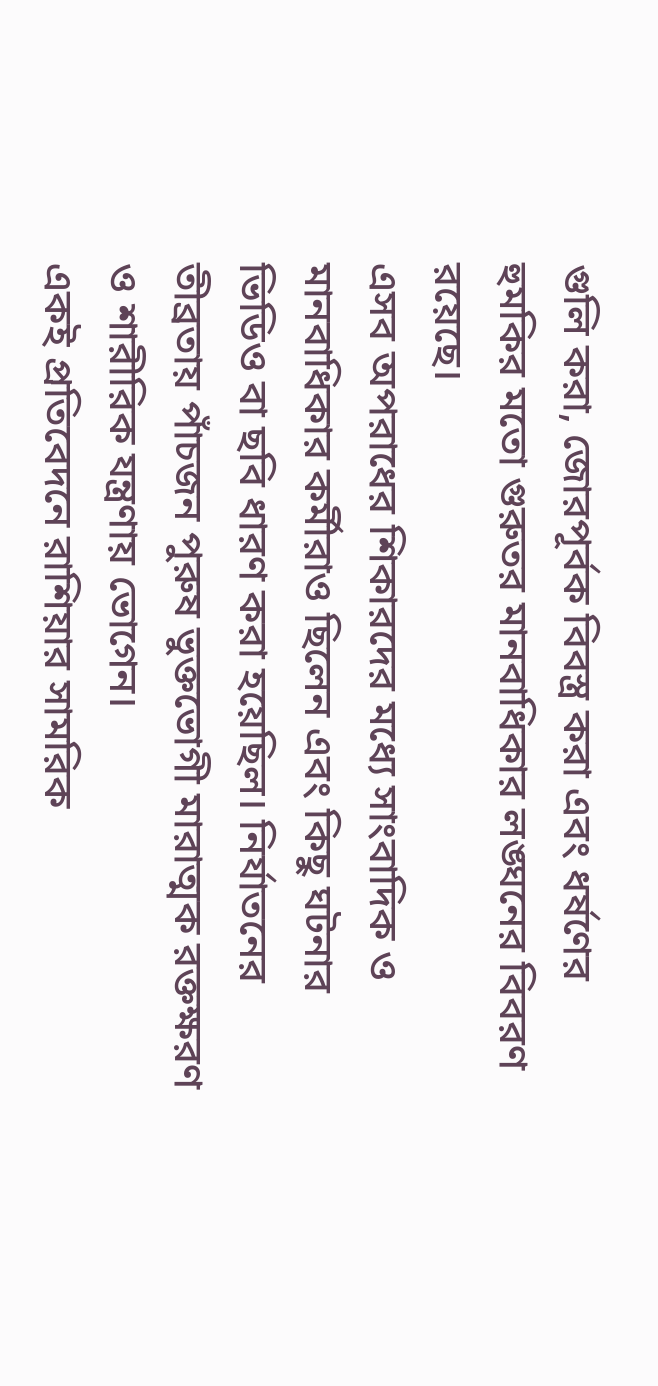গুলি করা, জোরপূর্বক বিবস্ত্র করা এবং ধর্ষণের হুমকির মতো গুরুতর মানবাধিকার লঙ্ঘনের বিবরণ রয়েছে।
এসব অপরাধের শিকারদের মধ্যে সাংবাদিক ও মানবাধিকার কর্মীরাও ছিলেন এবং কিছু ঘটনার ভিডিও বা ছবি ধারণ করা হয়েছিল। নির্যাতনের তীব্রতায় পাঁচজন পুরুষ ভুক্তভোগী মারাত্মক রক্তক্ষরণ ও শারীরিক যন্ত্রণায় ভোগেন।
একই প্রতিবেদনে রাশিয়ার সামরিক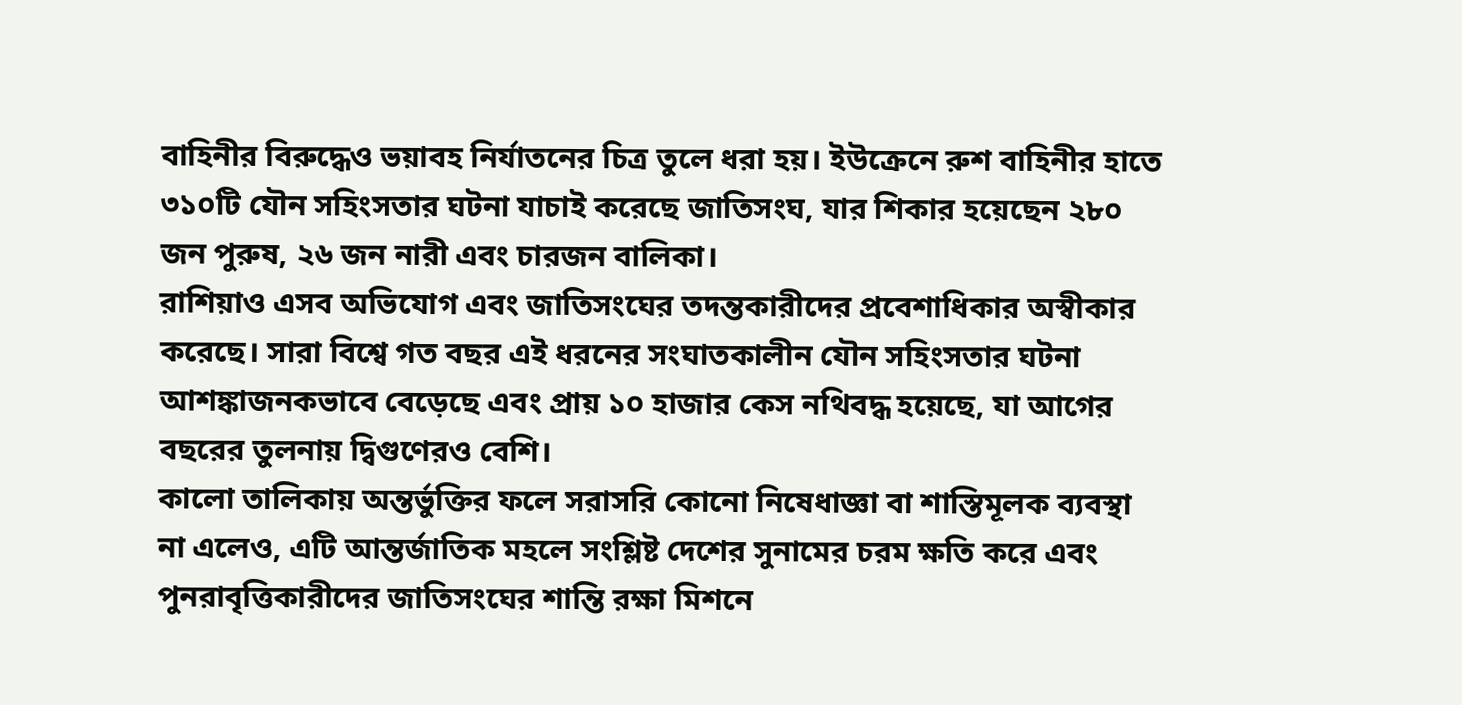বাহিনীর বিরুদ্ধেও ভয়াবহ নির্যাতনের চিত্র তুলে ধরা হয়। ইউক্রেনে রুশ বাহিনীর হাতে ৩১০টি যৌন সহিংসতার ঘটনা যাচাই করেছে জাতিসংঘ, যার শিকার হয়েছেন ২৮০ জন পুরুষ, ২৬ জন নারী এবং চারজন বালিকা।
রাশিয়াও এসব অভিযোগ এবং জাতিসংঘের তদন্তকারীদের প্রবেশাধিকার অস্বীকার করেছে। সারা বিশ্বে গত বছর এই ধরনের সংঘাতকালীন যৌন সহিংসতার ঘটনা আশঙ্কাজনকভাবে বেড়েছে এবং প্রায় ১০ হাজার কেস নথিবদ্ধ হয়েছে, যা আগের বছরের তুলনায় দ্বিগুণেরও বেশি।
কালো তালিকায় অন্তর্ভুক্তির ফলে সরাসরি কোনো নিষেধাজ্ঞা বা শাস্তিমূলক ব্যবস্থা না এলেও, এটি আন্তর্জাতিক মহলে সংশ্লিষ্ট দেশের সুনামের চরম ক্ষতি করে এবং পুনরাবৃত্তিকারীদের জাতিসংঘের শান্তি রক্ষা মিশনে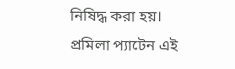নিষিদ্ধ করা হয়।
প্রমিলা প্যাটেন এই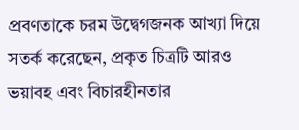প্রবণতাকে চরম উদ্বেগজনক আখ্যা দিয়ে সতর্ক করেছেন, প্রকৃত চিত্রটি আরও ভয়াবহ এবং বিচারহীনতার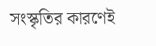সংস্কৃতির কারণেই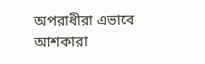অপরাধীরা এভাবে আশকারা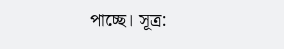পাচ্ছে। সূত্র: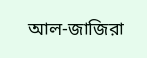আল-জাজিরা